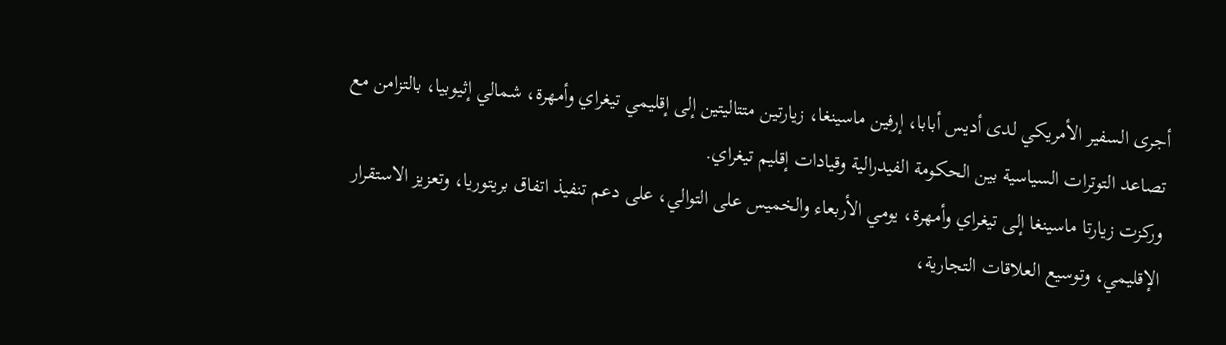أجرى السفير الأمريكي لدى أديس أبابا، إرفين ماسينغا، زيارتين متتاليتين إلى إقليمي تيغراي وأمهرة، شمالي إثيوبيا، بالتزامن مع تصاعد التوترات السياسية بين الحكومة الفيدرالية وقيادات إقليم تيغراي.
وركزت زيارتا ماسينغا إلى تيغراي وأمهرة، يومي الأربعاء والخميس على التوالي، على دعم تنفيذ اتفاق بريتوريا، وتعزيز الاستقرار الإقليمي، وتوسيع العلاقات التجارية،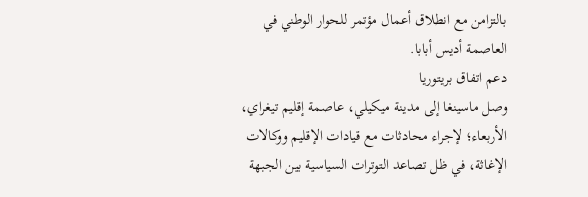بالتزامن مع انطلاق أعمال مؤتمر للحوار الوطني في العاصمة أديس أبابا.
دعم اتفاق بريتوريا
وصل ماسينغا إلى مدينة ميكيلي، عاصمة إقليم تيغراي، الأربعاء؛ لإجراء محادثات مع قيادات الإقليم ووكالات الإغاثة، في ظل تصاعد التوترات السياسية بين الجبهة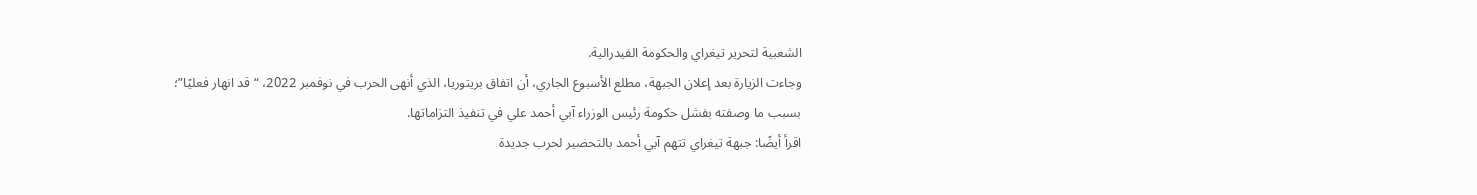الشعبية لتحرير تيغراي والحكومة الفيدرالية.
وجاءت الزيارة بعد إعلان الجبهة، مطلع الأسبوع الجاري، أن اتفاق بريتوريا، الذي أنهى الحرب في نوفمبر 2022، “قد انهار فعليًا”؛ بسبب ما وصفته بفشل حكومة رئيس الوزراء آبي أحمد علي في تنفيذ التزاماتها.
اقرأ أيضًا: جبهة تيغراي تتهم آبي أحمد بالتحضير لحرب جديدة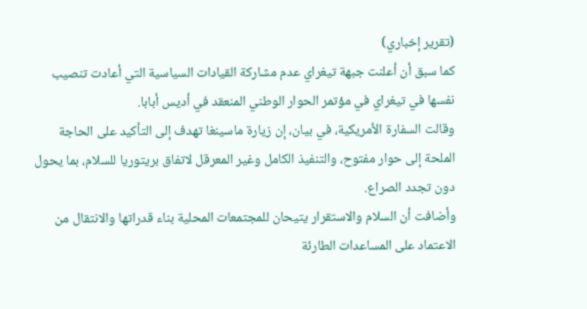(تقرير إخباري)
كما سبق أن أعلنت جبهة تيغراي عدم مشاركة القيادات السياسية التي أعادت تنصيب نفسها في تيغراي في مؤتمر الحوار الوطني المنعقد في أديس أبابا.
وقالت السفارة الأمريكية، في بيان، إن زيارة ماسينغا تهدف إلى التأكيد على الحاجة الملحة إلى حوار مفتوح، والتنفيذ الكامل وغير المعرقل لاتفاق بريتوريا للسلام، بما يحول دون تجدد الصراع.
وأضافت أن السلام والاستقرار يتيحان للمجتمعات المحلية بناء قدراتها والانتقال من الاعتماد على المساعدات الطارئة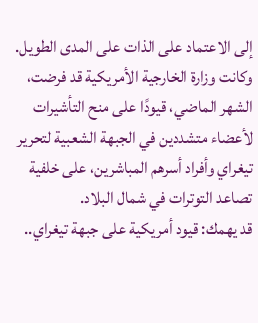إلى الاعتماد على الذات على المدى الطويل.
وكانت وزارة الخارجية الأمريكية قد فرضت، الشهر الماضي، قيودًا على منح التأشيرات لأعضاء متشددين في الجبهة الشعبية لتحرير تيغراي وأفراد أسرهم المباشرين، على خلفية تصاعد التوترات في شمال البلاد.
قد يهمك: قيود أمريكية على جبهة تيغراي..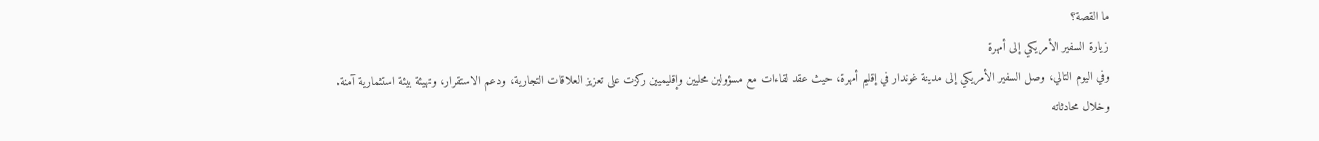ما القصة؟
زيارة السفير الأمريكي إلى أمهرة
وفي اليوم التالي، وصل السفير الأمريكي إلى مدينة غوندار في إقليم أمهرة، حيث عقد لقاءات مع مسؤولين محليين وإقليميين ركزت على تعزيز العلاقات التجارية، ودعم الاستقرار، وتهيئة بيئة استثمارية آمنة.
وخلال محادثاته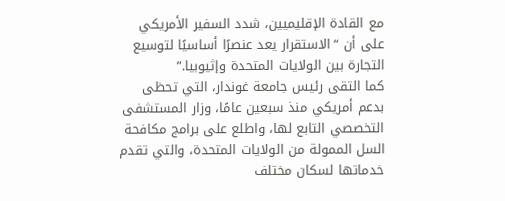مع القادة الإقليميين، شدد السفير الأمريكي على أن “الاستقرار يعد عنصرًا أساسيًا لتوسيع التجارة بين الولايات المتحدة وإثيوبيا.”
كما التقى رئيس جامعة غوندار، التي تحظى بدعم أمريكي منذ سبعين عامًا، وزار المستشفى التخصصي التابع لها، واطلع على برامج مكافحة السل الممولة من الولايات المتحدة، والتي تقدم خدماتها لسكان مختلف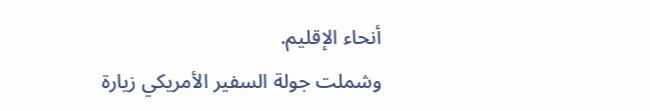أنحاء الإقليم.
وشملت جولة السفير الأمريكي زيارة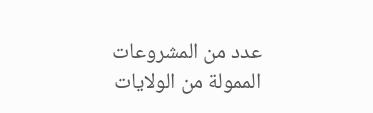عدد من المشروعات الممولة من الولايات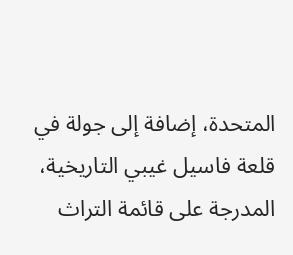المتحدة، إضافة إلى جولة في قلعة فاسيل غيبي التاريخية، المدرجة على قائمة التراث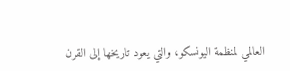العالمي لمنظمة اليونسكو، والتي يعود تاريخها إلى القرن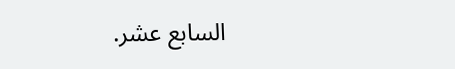السابع عشر.